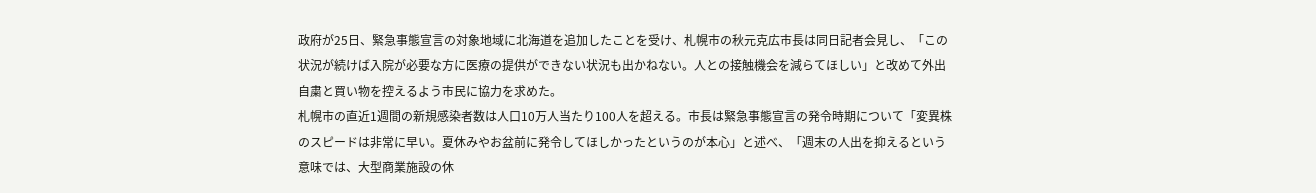政府が25日、緊急事態宣言の対象地域に北海道を追加したことを受け、札幌市の秋元克広市長は同日記者会見し、「この状況が続けば入院が必要な方に医療の提供ができない状況も出かねない。人との接触機会を減らてほしい」と改めて外出自粛と買い物を控えるよう市民に協力を求めた。
札幌市の直近1週間の新規感染者数は人口10万人当たり100人を超える。市長は緊急事態宣言の発令時期について「変異株のスピードは非常に早い。夏休みやお盆前に発令してほしかったというのが本心」と述べ、「週末の人出を抑えるという意味では、大型商業施設の休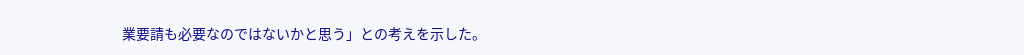業要請も必要なのではないかと思う」との考えを示した。